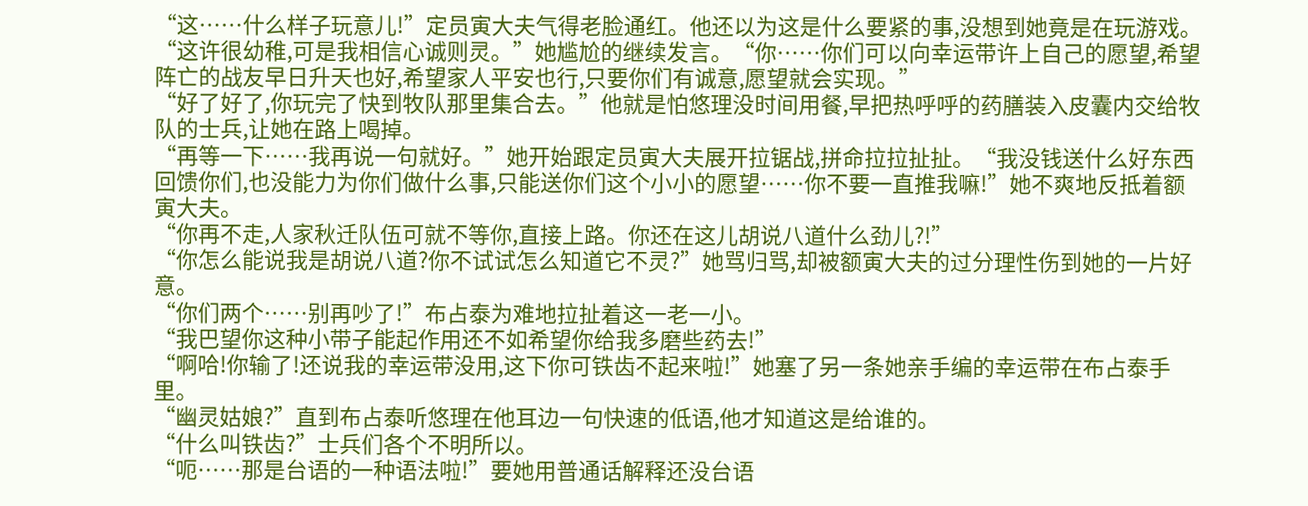“这……什么样子玩意儿!”定员寅大夫气得老脸通红。他还以为这是什么要紧的事,没想到她竟是在玩游戏。
“这许很幼稚,可是我相信心诚则灵。”她尴尬的继续发言。“你……你们可以向幸运带许上自己的愿望,希望阵亡的战友早日升天也好,希望家人平安也行,只要你们有诚意,愿望就会实现。”
“好了好了,你玩完了快到牧队那里集合去。”他就是怕悠理没时间用餐,早把热呼呼的药膳装入皮囊内交给牧队的士兵,让她在路上喝掉。
“再等一下……我再说一句就好。”她开始跟定员寅大夫展开拉锯战,拼命拉拉扯扯。“我没钱送什么好东西回馈你们,也没能力为你们做什么事,只能送你们这个小小的愿望……你不要一直推我嘛!”她不爽地反抵着额寅大夫。
“你再不走,人家秋迁队伍可就不等你,直接上路。你还在这儿胡说八道什么劲儿?!”
“你怎么能说我是胡说八道?你不试试怎么知道它不灵?”她骂归骂,却被额寅大夫的过分理性伤到她的一片好意。
“你们两个……别再吵了!”布占泰为难地拉扯着这一老一小。
“我巴望你这种小带子能起作用还不如希望你给我多磨些药去!”
“啊哈!你输了!还说我的幸运带没用,这下你可铁齿不起来啦!”她塞了另一条她亲手编的幸运带在布占泰手里。
“幽灵姑娘?”直到布占泰听悠理在他耳边一句快速的低语,他才知道这是给谁的。
“什么叫铁齿?”士兵们各个不明所以。
“呃……那是台语的一种语法啦!”要她用普通话解释还没台语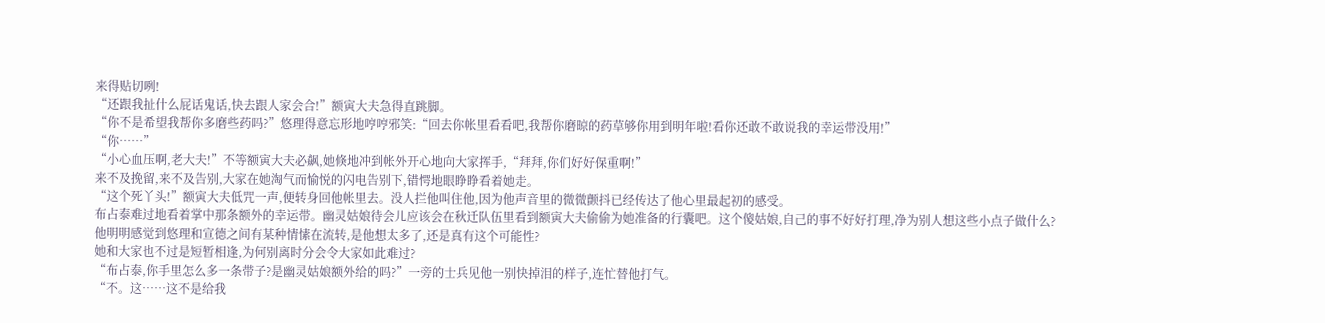来得贴切咧!
“还跟我扯什么屁话鬼话,快去跟人家会合!”额寅大夫急得直跳脚。
“你不是希望我帮你多磨些药吗?”悠理得意忘形地哼哼邪笑:“回去你帐里看看吧,我帮你磨晾的药草够你用到明年啦!看你还敢不敢说我的幸运带没用!”
“你……”
“小心血压啊,老大夫!”不等额寅大夫必飙,她倏地冲到帐外开心地向大家挥手,“拜拜,你们好好保重啊!”
来不及挽留,来不及告别,大家在她淘气而愉悦的闪电告别下,错愕地眼睁睁看着她走。
“这个死丫头!”额寅大夫低咒一声,便转身回他帐里去。没人拦他叫住他,因为他声音里的微微颤抖已经传达了他心里最起初的感受。
布占泰难过地看着掌中那条额外的幸运带。幽灵姑娘待会儿应该会在秋迁队伍里看到额寅大夫偷偷为她准备的行囊吧。这个傻姑娘,自己的事不好好打理,净为别人想这些小点子做什么?
他明明感觉到悠理和宣德之间有某种情愫在流转,是他想太多了,还是真有这个可能性?
她和大家也不过是短暂相逢,为何别离时分会令大家如此难过?
“布占泰,你手里怎么多一条带子?是幽灵姑娘额外给的吗?”一旁的士兵见他一别快掉泪的样子,连忙替他打气。
“不。这……这不是给我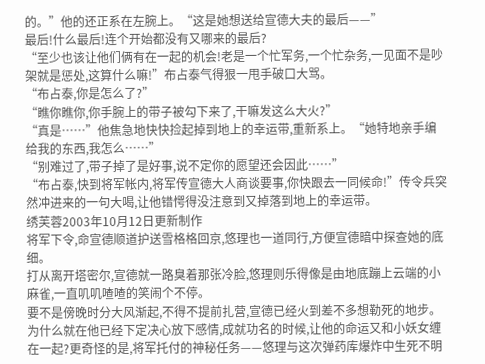的。”他的还正系在左腕上。“这是她想送给宣德大夫的最后——”
最后!什么最后!连个开始都没有又哪来的最后?
“至少也该让他们俩有在一起的机会!老是一个忙军务,一个忙杂务,一见面不是吵架就是惩处,这算什么嘛!”布占泰气得狠一甩手破口大骂。
“布占泰,你是怎么了?”
“瞧你瞧你,你手腕上的带子被勾下来了,干嘛发这么大火?”
“真是……”他焦急地快快捡起掉到地上的幸运带,重新系上。“她特地亲手编给我的东西,我怎么……”
“别难过了,带子掉了是好事,说不定你的愿望还会因此……”
“布占泰,快到将军帐内,将军传宣德大人商谈要事,你快跟去一同候命!”传令兵突然冲进来的一句大喝,让他错愕得没注意到又掉落到地上的幸运带。
绣芙蓉2003年10月12日更新制作
将军下令,命宣德顺道护送雪格格回京,悠理也一道同行,方便宣德暗中探查她的底细。
打从离开塔密尔,宣德就一路臭着那张冷脸,悠理则乐得像是由地底蹦上云端的小麻雀,一直叽叽喳喳的笑闹个不停。
要不是傍晚时分大风渐起,不得不提前扎营,宣德已经火到差不多想勒死的地步。
为什么就在他已经下定决心放下感情,成就功名的时候,让他的命运又和小妖女缠在一起?更奇怪的是,将军托付的神秘任务——悠理与这次弹药库爆炸中生死不明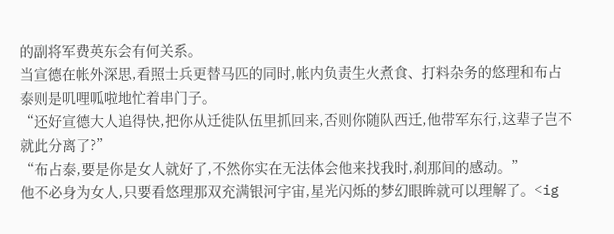的副将军费英东会有何关系。
当宣德在帐外深思,看照士兵更替马匹的同时,帐内负责生火煮食、打料杂务的悠理和布占泰则是叽哩呱啦地忙着串门子。
“还好宣德大人追得快,把你从迁徙队伍里抓回来,否则你随队西迁,他带军东行,这辈子岂不就此分离了?”
“布占泰,要是你是女人就好了,不然你实在无法体会他来找我时,刹那间的感动。”
他不必身为女人,只要看悠理那双充满银河宇宙,星光闪烁的梦幻眼眸就可以理解了。<ig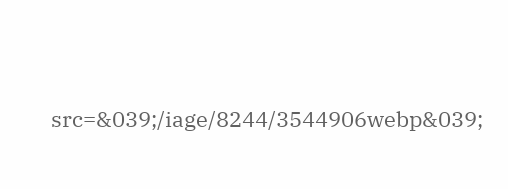src=&039;/iage/8244/3544906webp&039;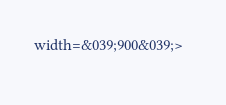width=&039;900&039;>